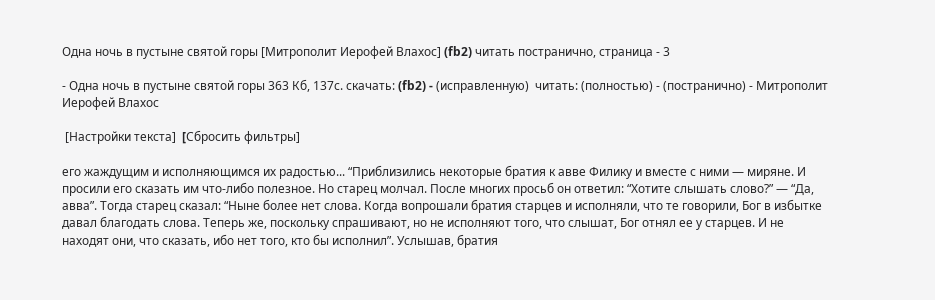Одна ночь в пустыне святой горы [Митрополит Иерофей Влахос] (fb2) читать постранично, страница - 3

- Одна ночь в пустыне святой горы 363 Кб, 137с. скачать: (fb2) - (исправленную)  читать: (полностью) - (постранично) - Митрополит Иерофей Влахос

 [Настройки текста]  [Cбросить фильтры]

его жаждущим и исполняющимся их радостью... “Приблизились некоторые братия к авве Филику и вместе с ними — миряне. И просили его сказать им что-либо полезное. Но старец молчал. После многих просьб он ответил: “Хотите слышать слово?” — “Да, авва”. Тогда старец сказал: “Ныне более нет слова. Когда вопрошали братия старцев и исполняли, что те говорили, Бог в избытке давал благодать слова. Теперь же, поскольку спрашивают, но не исполняют того, что слышат, Бог отнял ее у старцев. И не находят они, что сказать, ибо нет того, кто бы исполнил”. Услышав, братия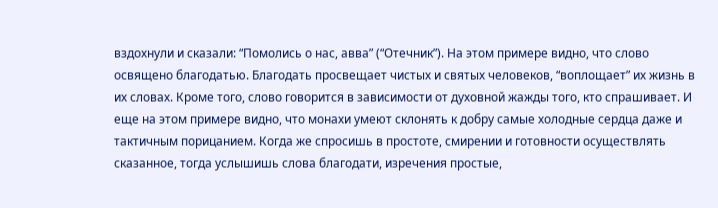вздохнули и сказали: “Помолись о нас, авва” (“Отечник”). На этом примере видно, что слово освящено благодатью. Благодать просвещает чистых и святых человеков, “воплощает” их жизнь в их словах. Кроме того, слово говорится в зависимости от духовной жажды того, кто спрашивает. И еще на этом примере видно, что монахи умеют склонять к добру самые холодные сердца даже и тактичным порицанием. Когда же спросишь в простоте, смирении и готовности осуществлять сказанное, тогда услышишь слова благодати, изречения простые,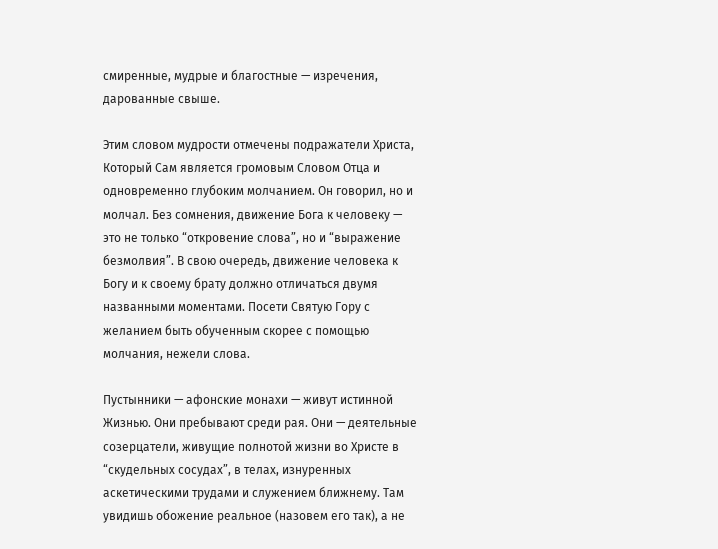смиренные, мудрые и благостные — изречения, дарованные свыше.

Этим словом мудрости отмечены подражатели Христа, Который Сам является громовым Словом Отца и одновременно глубоким молчанием. Он говорил, но и молчал. Без сомнения, движение Бога к человеку — это не только “откровение слова”, но и “выражение безмолвия”. В свою очередь, движение человека к Богу и к своему брату должно отличаться двумя названными моментами. Посети Святую Гору с желанием быть обученным скорее с помощью молчания, нежели слова.

Пустынники — афонские монахи — живут истинной Жизнью. Они пребывают среди рая. Они — деятельные созерцатели, живущие полнотой жизни во Христе в “скудельных сосудах”, в телах, изнуренных аскетическими трудами и служением ближнему. Там увидишь обожение реальное (назовем его так), а не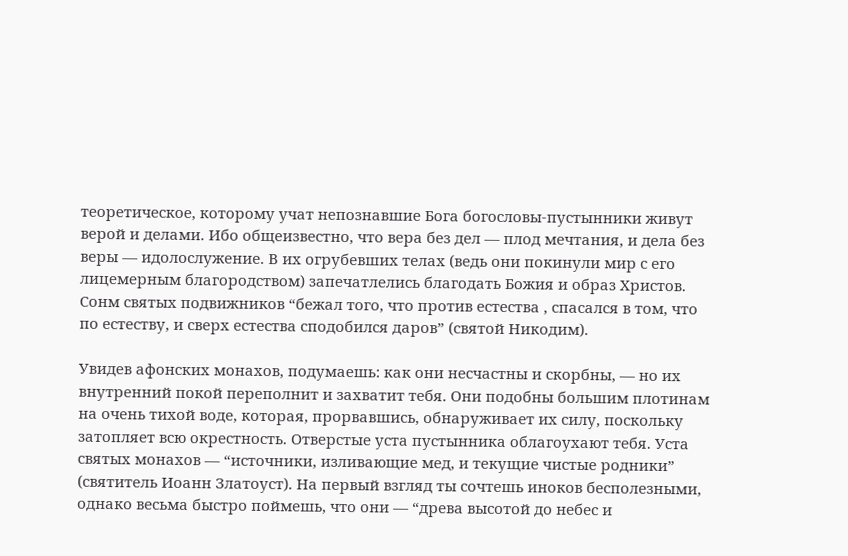теоретическое, которому учат непознавшие Бога богословы-пустынники живут верой и делами. Ибо общеизвестно, что вера без дел — плод мечтания, и дела без веры — идолослужение. В их огрубевших телах (ведь они покинули мир с его лицемерным благородством) запечатлелись благодать Божия и образ Христов. Сонм святых подвижников “бежал того, что против естества , спасался в том, что по естеству, и сверх естества сподобился даров” (святой Никодим).

Увидев афонских монахов, подумаешь: как они несчастны и скорбны, — но их внутренний покой переполнит и захватит тебя. Они подобны большим плотинам на очень тихой воде, которая, прорвавшись, обнаруживает их силу, поскольку затопляет всю окрестность. Отверстые уста пустынника облагоухают тебя. Уста святых монахов — “источники, изливающие мед, и текущие чистые родники” (святитель Иоанн Златоуст). На первый взгляд ты сочтешь иноков бесполезными, однако весьма быстро поймешь, что они — “древа высотой до небес и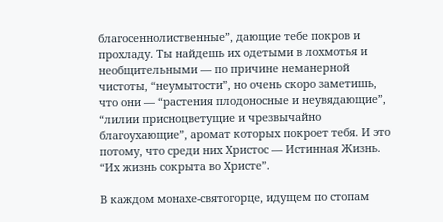благосеннолиственные”, дающие тебе покров и прохладу. Ты найдешь их одетыми в лохмотья и необщительными — по причине неманерной чистоты, “неумытости”, но очень скоро заметишь, что они — “растения плодоносные и неувядающие”, “лилии присноцветущие и чрезвычайно благоухающие”, аромат которых покроет тебя. И это потому, что среди них Христос — Истинная Жизнь. “Их жизнь сокрыта во Христе”.

В каждом монахе-святогорце, идущем по стопам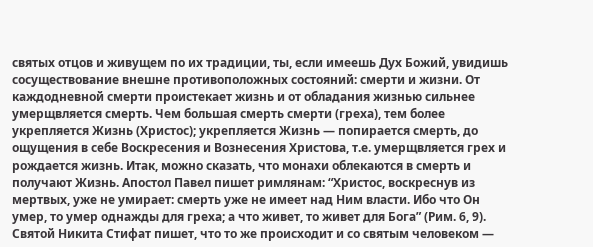святых отцов и живущем по их традиции, ты, если имеешь Дух Божий, увидишь сосуществование внешне противоположных состояний: смерти и жизни. От каждодневной смерти проистекает жизнь и от обладания жизнью сильнее умерщвляется смерть. Чем большая смерть смерти (греха), тем более укрепляется Жизнь (Христос); укрепляется Жизнь — попирается смерть, до ощущения в себе Воскресения и Вознесения Христова, т.е. умерщвляется грех и рождается жизнь. Итак, можно сказать, что монахи облекаются в смерть и получают Жизнь. Апостол Павел пишет римлянам: “Христос, воскреснув из мертвых, уже не умирает: смерть уже не имеет над Ним власти. Ибо что Он умер, то умер однажды для греха; а что живет, то живет для Бога” (Рим. 6, 9). Святой Никита Стифат пишет, что то же происходит и со святым человеком —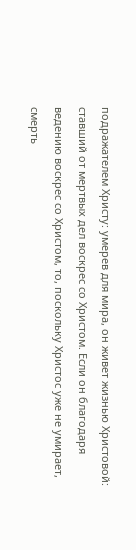подражателем Христу: умерев для мира, он живет жизнью Христовой: ставший от мертвых дел воскрес со Христом. Если он благодаря ведению воскрес со Христом, то, поскольку Христос уже не умирает, смерть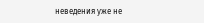неведения уже не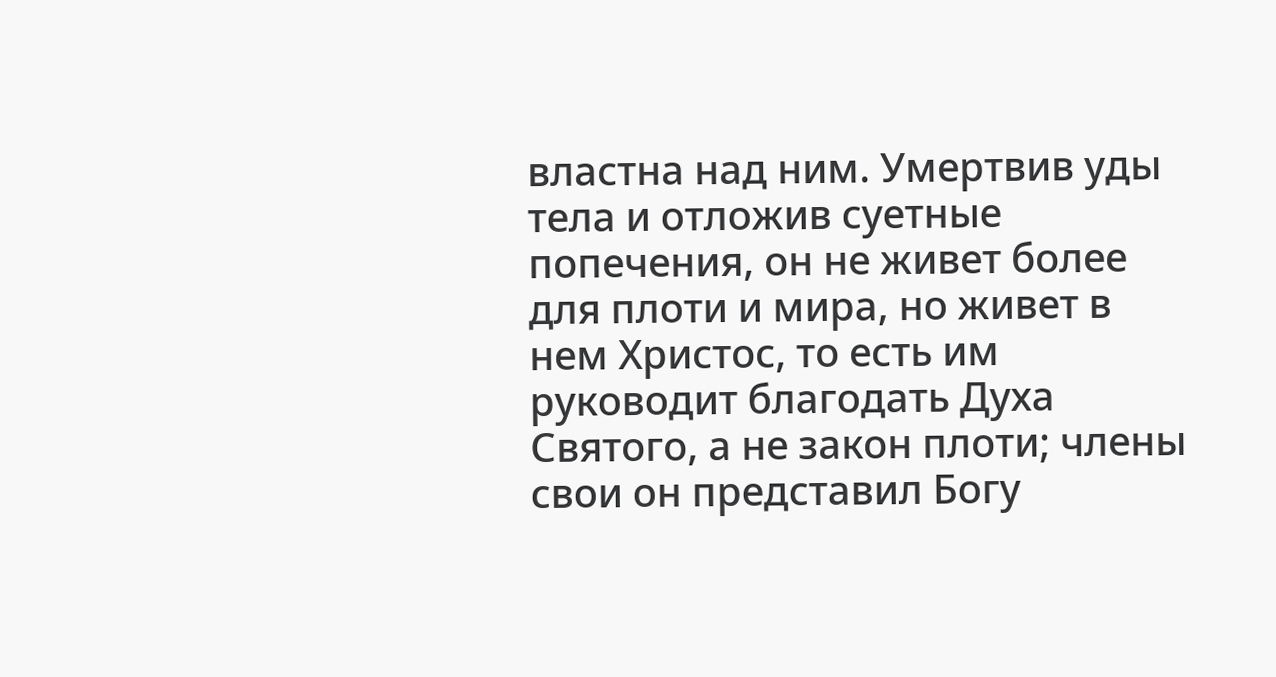властна над ним. Умертвив уды тела и отложив суетные попечения, он не живет более для плоти и мира, но живет в нем Христос, то есть им руководит благодать Духа Святого, а не закон плоти; члены свои он представил Богу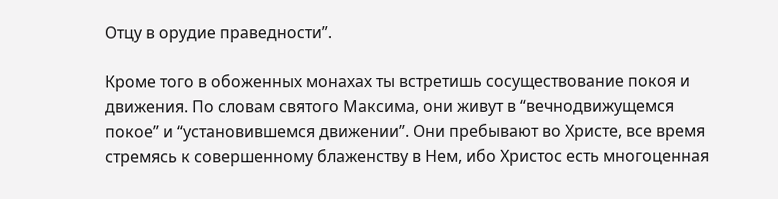Отцу в орудие праведности”.

Кроме того в обоженных монахах ты встретишь сосуществование покоя и движения. По словам святого Максима, они живут в “вечнодвижущемся покое” и “установившемся движении”. Они пребывают во Христе, все время стремясь к совершенному блаженству в Нем, ибо Христос есть многоценная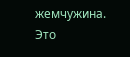жемчужина. Это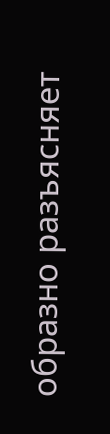образно разъясняет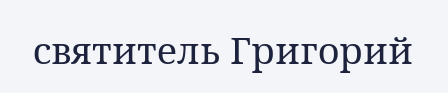святитель Григорий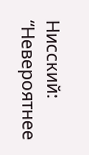Нисский: “Невероятнее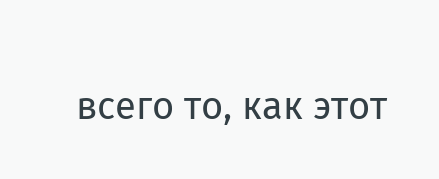всего то, как этот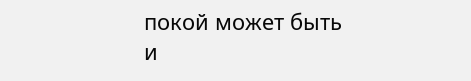покой может быть и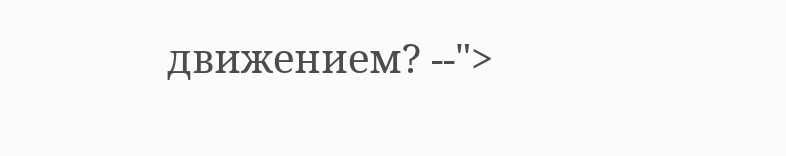движением? --">